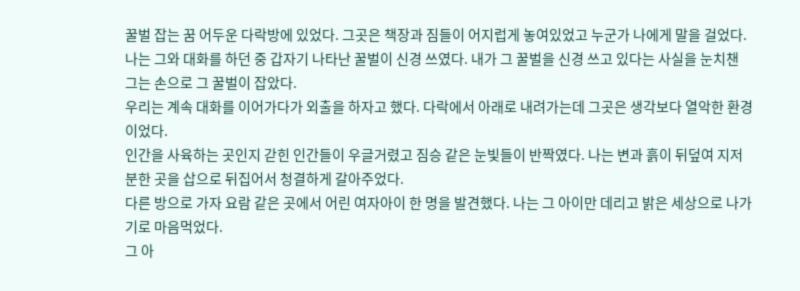꿀벌 잡는 꿈 어두운 다락방에 있었다. 그곳은 책장과 짐들이 어지럽게 놓여있었고 누군가 나에게 말을 걸었다.
나는 그와 대화를 하던 중 갑자기 나타난 꿀벌이 신경 쓰였다. 내가 그 꿀벌을 신경 쓰고 있다는 사실을 눈치챈 그는 손으로 그 꿀벌이 잡았다.
우리는 계속 대화를 이어가다가 외출을 하자고 했다. 다락에서 아래로 내려가는데 그곳은 생각보다 열악한 환경이었다.
인간을 사육하는 곳인지 갇힌 인간들이 우글거렸고 짐승 같은 눈빛들이 반짝였다. 나는 변과 흙이 뒤덮여 지저분한 곳을 삽으로 뒤집어서 청결하게 갈아주었다.
다른 방으로 가자 요람 같은 곳에서 어린 여자아이 한 명을 발견했다. 나는 그 아이만 데리고 밝은 세상으로 나가기로 마음먹었다.
그 아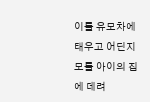이를 유모차에 태우고 어딘지 모를 아이의 집에 데려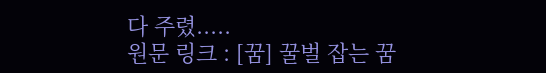다 주렸.....
원문 링크 : [꿈] 꿀벌 잡는 꿈